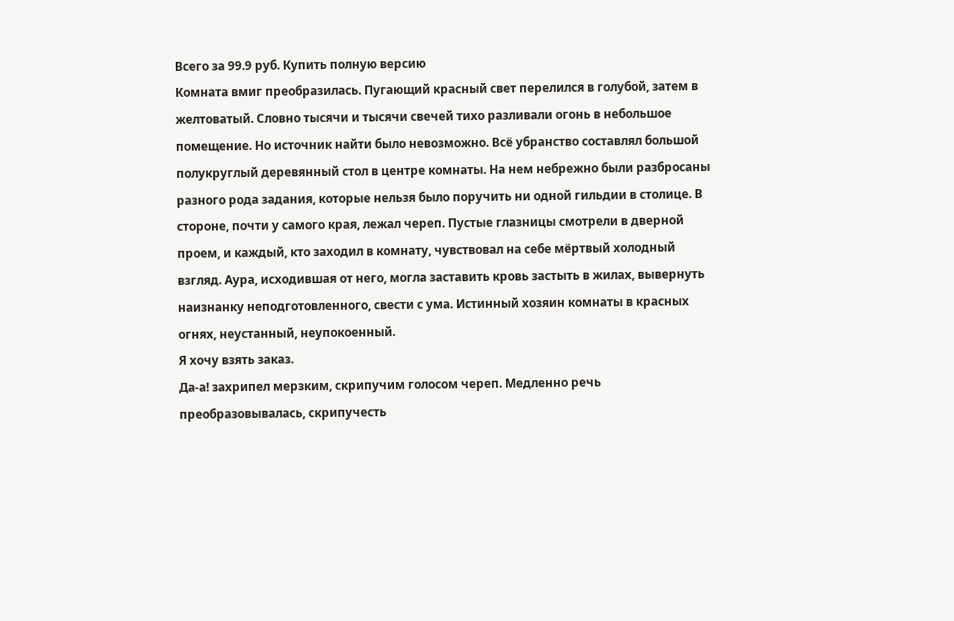Всего за 99.9 руб. Купить полную версию
Комната вмиг преобразилась. Пугающий красный свет перелился в голубой, затем в желтоватый. Словно тысячи и тысячи свечей тихо разливали огонь в небольшое помещение. Но источник найти было невозможно. Всё убранство составлял большой полукруглый деревянный стол в центре комнаты. На нем небрежно были разбросаны разного рода задания, которые нельзя было поручить ни одной гильдии в столице. В стороне, почти у самого края, лежал череп. Пустые глазницы смотрели в дверной проем, и каждый, кто заходил в комнату, чувствовал на себе мёртвый холодный взгляд. Аура, исходившая от него, могла заставить кровь застыть в жилах, вывернуть наизнанку неподготовленного, свести с ума. Истинный хозяин комнаты в красных огнях, неустанный, неупокоенный.
Я хочу взять заказ.
Да-а! захрипел мерзким, скрипучим голосом череп. Медленно речь преобразовывалась, скрипучесть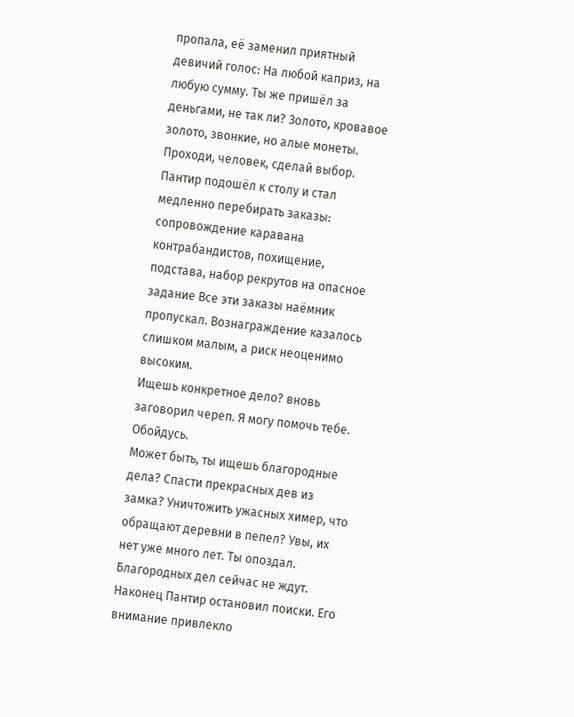пропала, её заменил приятный девичий голос: На любой каприз, на любую сумму. Ты же пришёл за деньгами, не так ли? Золото, кровавое золото, звонкие, но алые монеты. Проходи, человек, сделай выбор.
Пантир подошёл к столу и стал медленно перебирать заказы: сопровождение каравана контрабандистов, похищение, подстава, набор рекрутов на опасное задание Все эти заказы наёмник пропускал. Вознаграждение казалось слишком малым, а риск неоценимо высоким.
Ищешь конкретное дело? вновь заговорил череп. Я могу помочь тебе.
Обойдусь.
Может быть, ты ищешь благородные дела? Спасти прекрасных дев из замка? Уничтожить ужасных химер, что обращают деревни в пепел? Увы, их нет уже много лет. Ты опоздал. Благородных дел сейчас не ждут.
Наконец Пантир остановил поиски. Его внимание привлекло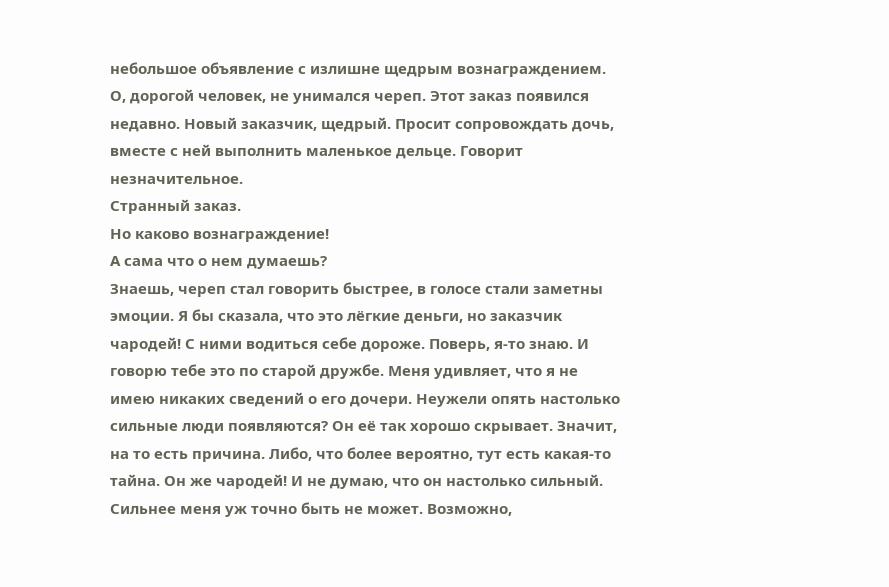небольшое объявление с излишне щедрым вознаграждением.
О, дорогой человек, не унимался череп. Этот заказ появился недавно. Новый заказчик, щедрый. Просит сопровождать дочь, вместе с ней выполнить маленькое дельце. Говорит незначительное.
Странный заказ.
Но каково вознаграждение!
А сама что о нем думаешь?
Знаешь, череп стал говорить быстрее, в голосе стали заметны эмоции. Я бы сказала, что это лёгкие деньги, но заказчик чародей! С ними водиться себе дороже. Поверь, я-то знаю. И говорю тебе это по старой дружбе. Меня удивляет, что я не имею никаких сведений о его дочери. Неужели опять настолько сильные люди появляются? Он её так хорошо скрывает. Значит, на то есть причина. Либо, что более вероятно, тут есть какая-то тайна. Он же чародей! И не думаю, что он настолько сильный. Сильнее меня уж точно быть не может. Возможно,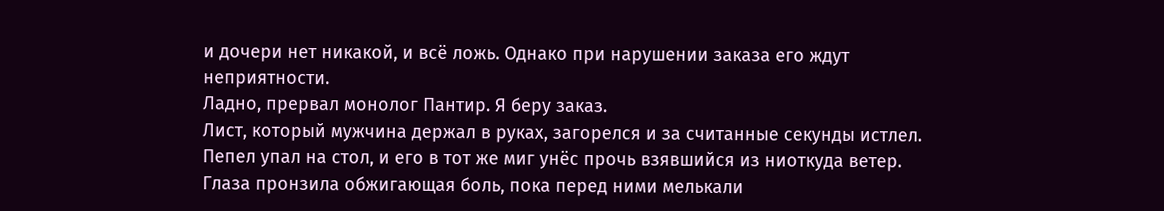и дочери нет никакой, и всё ложь. Однако при нарушении заказа его ждут неприятности.
Ладно, прервал монолог Пантир. Я беру заказ.
Лист, который мужчина держал в руках, загорелся и за считанные секунды истлел. Пепел упал на стол, и его в тот же миг унёс прочь взявшийся из ниоткуда ветер. Глаза пронзила обжигающая боль, пока перед ними мелькали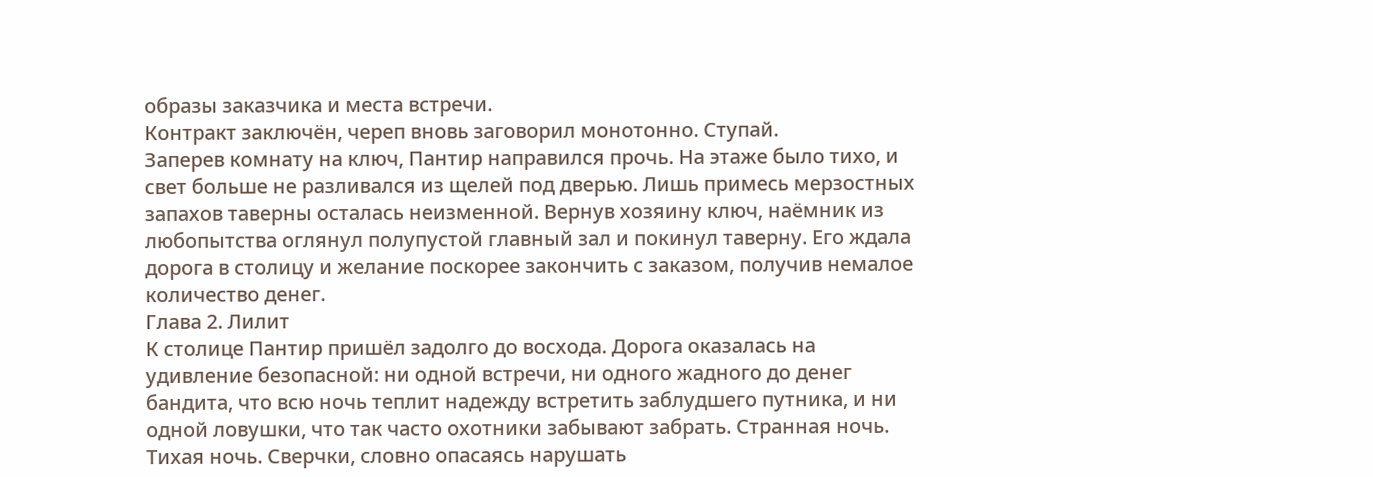образы заказчика и места встречи.
Контракт заключён, череп вновь заговорил монотонно. Ступай.
Заперев комнату на ключ, Пантир направился прочь. На этаже было тихо, и свет больше не разливался из щелей под дверью. Лишь примесь мерзостных запахов таверны осталась неизменной. Вернув хозяину ключ, наёмник из любопытства оглянул полупустой главный зал и покинул таверну. Его ждала дорога в столицу и желание поскорее закончить с заказом, получив немалое количество денег.
Глава 2. Лилит
К столице Пантир пришёл задолго до восхода. Дорога оказалась на удивление безопасной: ни одной встречи, ни одного жадного до денег бандита, что всю ночь теплит надежду встретить заблудшего путника, и ни одной ловушки, что так часто охотники забывают забрать. Странная ночь. Тихая ночь. Сверчки, словно опасаясь нарушать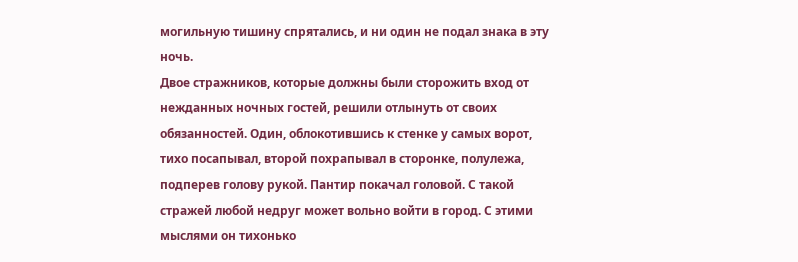могильную тишину спрятались, и ни один не подал знака в эту ночь.
Двое стражников, которые должны были сторожить вход от нежданных ночных гостей, решили отлынуть от своих обязанностей. Один, облокотившись к стенке у самых ворот, тихо посапывал, второй похрапывал в сторонке, полулежа, подперев голову рукой. Пантир покачал головой. С такой стражей любой недруг может вольно войти в город. С этими мыслями он тихонько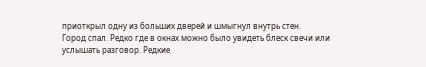приоткрыл одну из больших дверей и шмыгнул внутрь стен.
Город спал. Редко где в окнах можно было увидеть блеск свечи или услышать разговор. Редкие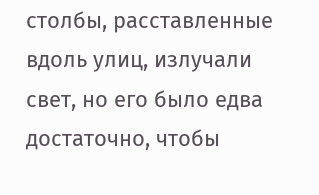столбы, расставленные вдоль улиц, излучали свет, но его было едва достаточно, чтобы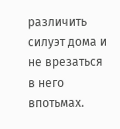различить силуэт дома и не врезаться в него впотьмах.